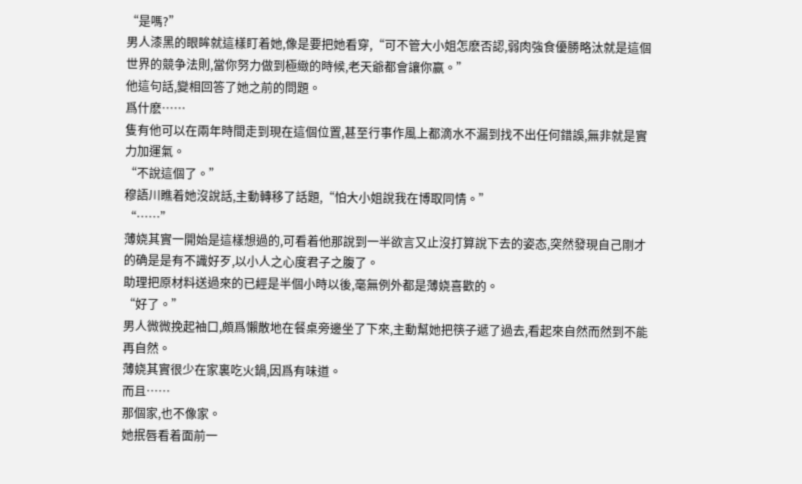“是嗎?”
男人漆黑的眼眸就這樣盯着她,像是要把她看穿,“可不管大小姐怎麽否認,弱肉強食優勝略汰就是這個世界的競争法則,當你努力做到極緻的時候,老天爺都會讓你赢。”
他這句話,變相回答了她之前的問題。
爲什麽……
隻有他可以在兩年時間走到現在這個位置,甚至行事作風上都滴水不漏到找不出任何錯誤,無非就是實力加運氣。
“不說這個了。”
穆語川瞧着她沒說話,主動轉移了話題,“怕大小姐說我在博取同情。”
“……”
薄娆其實一開始是這樣想過的,可看着他那說到一半欲言又止沒打算說下去的姿态,突然發現自己剛才的确是是有不識好歹,以小人之心度君子之腹了。
助理把原材料送過來的已經是半個小時以後,毫無例外都是薄娆喜歡的。
“好了。”
男人微微挽起袖口,頗爲懶散地在餐桌旁邊坐了下來,主動幫她把筷子遞了過去,看起來自然而然到不能再自然。
薄娆其實很少在家裏吃火鍋,因爲有味道。
而且……
那個家,也不像家。
她抿唇看着面前一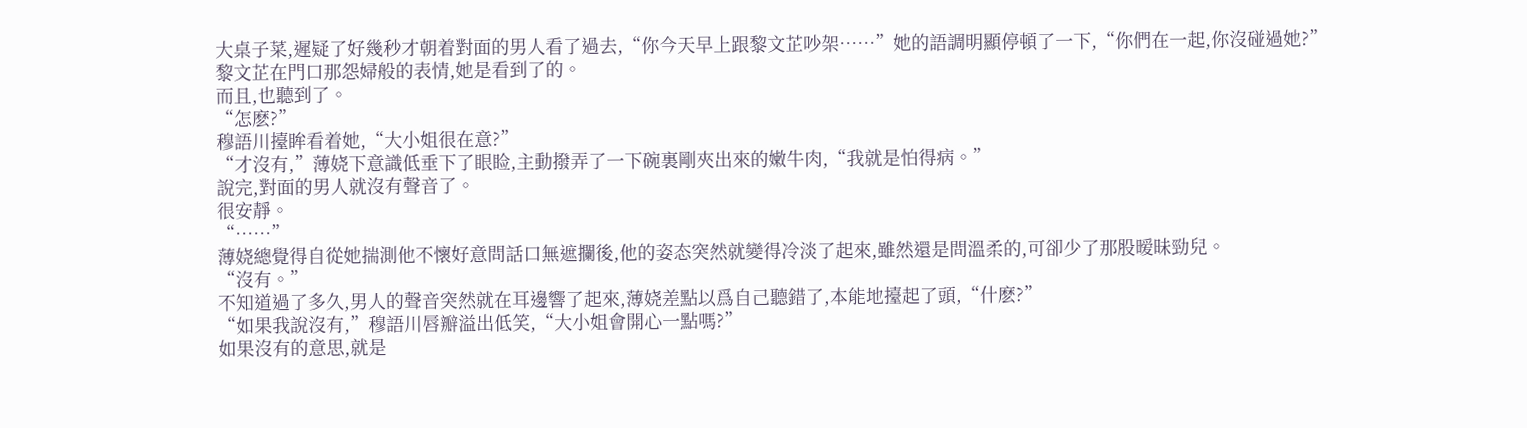大桌子菜,遲疑了好幾秒才朝着對面的男人看了過去,“你今天早上跟黎文芷吵架……”她的語調明顯停頓了一下,“你們在一起,你沒碰過她?”
黎文芷在門口那怨婦般的表情,她是看到了的。
而且,也聽到了。
“怎麽?”
穆語川擡眸看着她,“大小姐很在意?”
“才沒有,”薄娆下意識低垂下了眼睑,主動撥弄了一下碗裏剛夾出來的嫩牛肉,“我就是怕得病。”
說完,對面的男人就沒有聲音了。
很安靜。
“……”
薄娆總覺得自從她揣測他不懷好意問話口無遮攔後,他的姿态突然就變得冷淡了起來,雖然還是問溫柔的,可卻少了那股暧昧勁兒。
“沒有。”
不知道過了多久,男人的聲音突然就在耳邊響了起來,薄娆差點以爲自己聽錯了,本能地擡起了頭,“什麽?”
“如果我說沒有,”穆語川唇瓣溢出低笑,“大小姐會開心一點嗎?”
如果沒有的意思,就是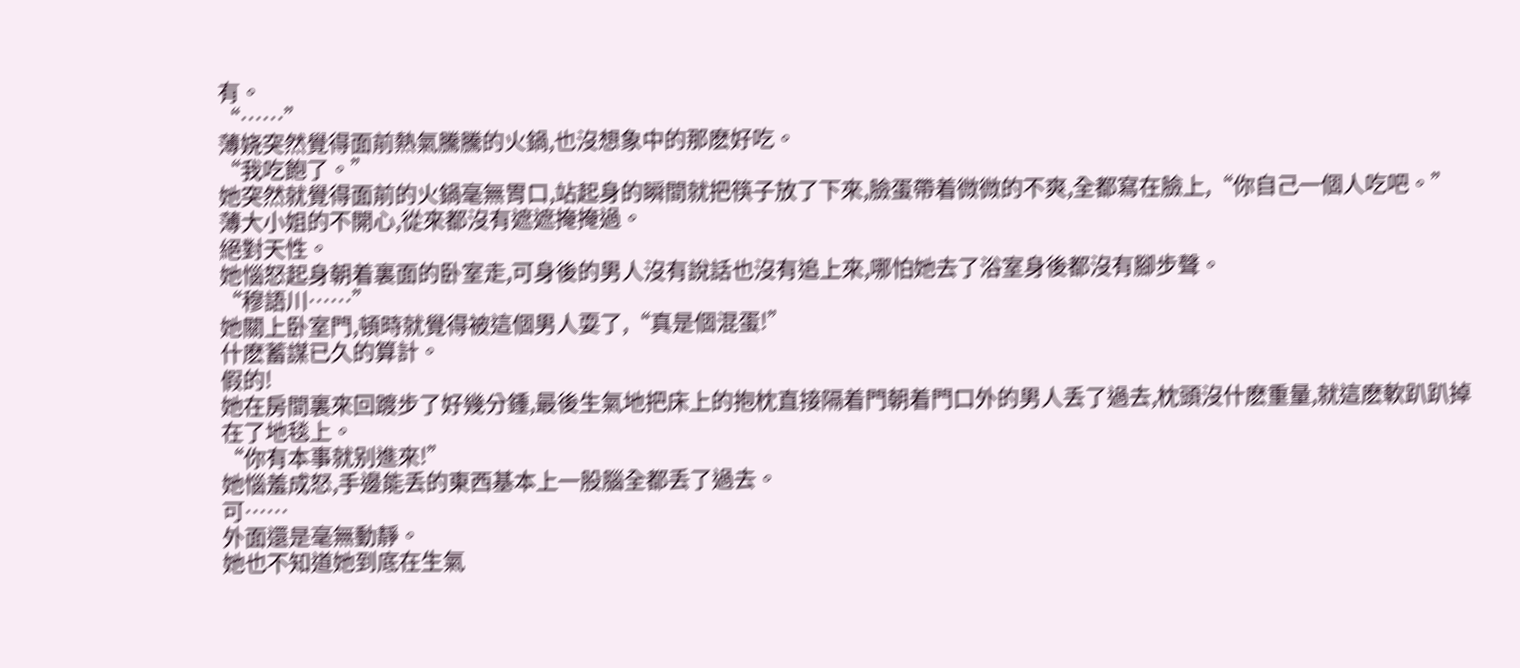有。
“……”
薄娆突然覺得面前熱氣騰騰的火鍋,也沒想象中的那麽好吃。
“我吃飽了。”
她突然就覺得面前的火鍋毫無胃口,站起身的瞬間就把筷子放了下來,臉蛋帶着微微的不爽,全都寫在臉上,“你自己一個人吃吧。”
薄大小姐的不開心,從來都沒有遮遮掩掩過。
絕對天性。
她惱怒起身朝着裏面的卧室走,可身後的男人沒有說話也沒有追上來,哪怕她去了浴室身後都沒有腳步聲。
“穆語川……”
她關上卧室門,頓時就覺得被這個男人耍了,“真是個混蛋!”
什麽蓄謀已久的算計。
假的!
她在房間裏來回踱步了好幾分鍾,最後生氣地把床上的抱枕直接隔着門朝着門口外的男人丢了過去,枕頭沒什麽重量,就這麽軟趴趴掉在了地毯上。
“你有本事就别進來!”
她惱羞成怒,手邊能丢的東西基本上一股腦全都丢了過去。
可……
外面還是毫無動靜。
她也不知道她到底在生氣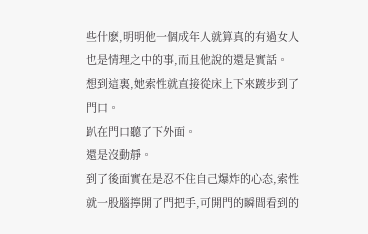些什麽,明明他一個成年人就算真的有過女人也是情理之中的事,而且他說的還是實話。
想到這裏,她索性就直接從床上下來踱步到了門口。
趴在門口聽了下外面。
還是沒動靜。
到了後面實在是忍不住自己爆炸的心态,索性就一股腦擰開了門把手,可開門的瞬間看到的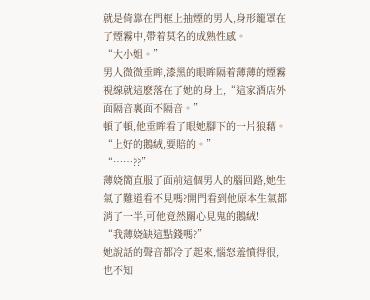就是倚靠在門框上抽煙的男人,身形籠罩在了煙霧中,帶着莫名的成熟性感。
“大小姐。”
男人微微垂眸,漆黑的眼眸隔着薄薄的煙霧視線就這麽落在了她的身上,“這家酒店外面隔音裏面不隔音。”
頓了頓,他垂眸看了眼她腳下的一片狼藉。
“上好的鵝絨,要賠的。”
“……??”
薄娆簡直服了面前這個男人的腦回路,她生氣了難道看不見嗎?開門看到他原本生氣都消了一半,可他竟然關心見鬼的鵝絨!
“我薄娆缺這點錢嗎?”
她說話的聲音都冷了起來,惱怒羞憤得很,也不知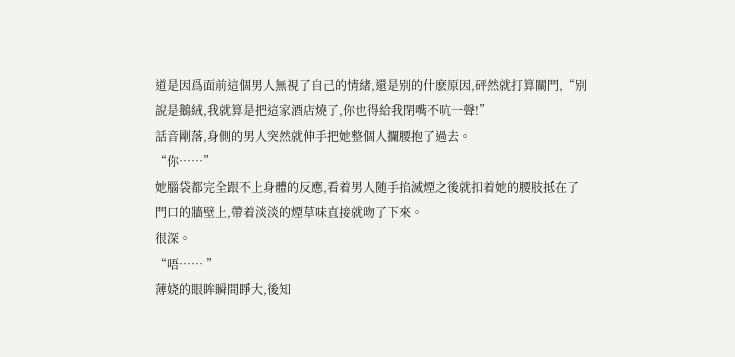道是因爲面前這個男人無視了自己的情緒,還是别的什麽原因,砰然就打算關門,“别說是鵝絨,我就算是把這家酒店燒了,你也得給我閉嘴不吭一聲!”
話音剛落,身側的男人突然就伸手把她整個人攔腰抱了過去。
“你……”
她腦袋都完全跟不上身體的反應,看着男人随手掐滅煙之後就扣着她的腰肢抵在了門口的牆壁上,帶着淡淡的煙草味直接就吻了下來。
很深。
“唔…… ”
薄娆的眼眸瞬間睜大,後知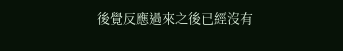後覺反應過來之後已經沒有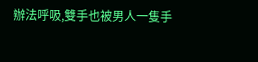辦法呼吸,雙手也被男人一隻手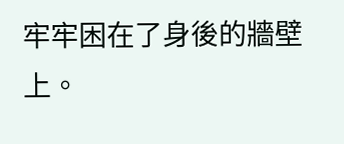牢牢困在了身後的牆壁上。